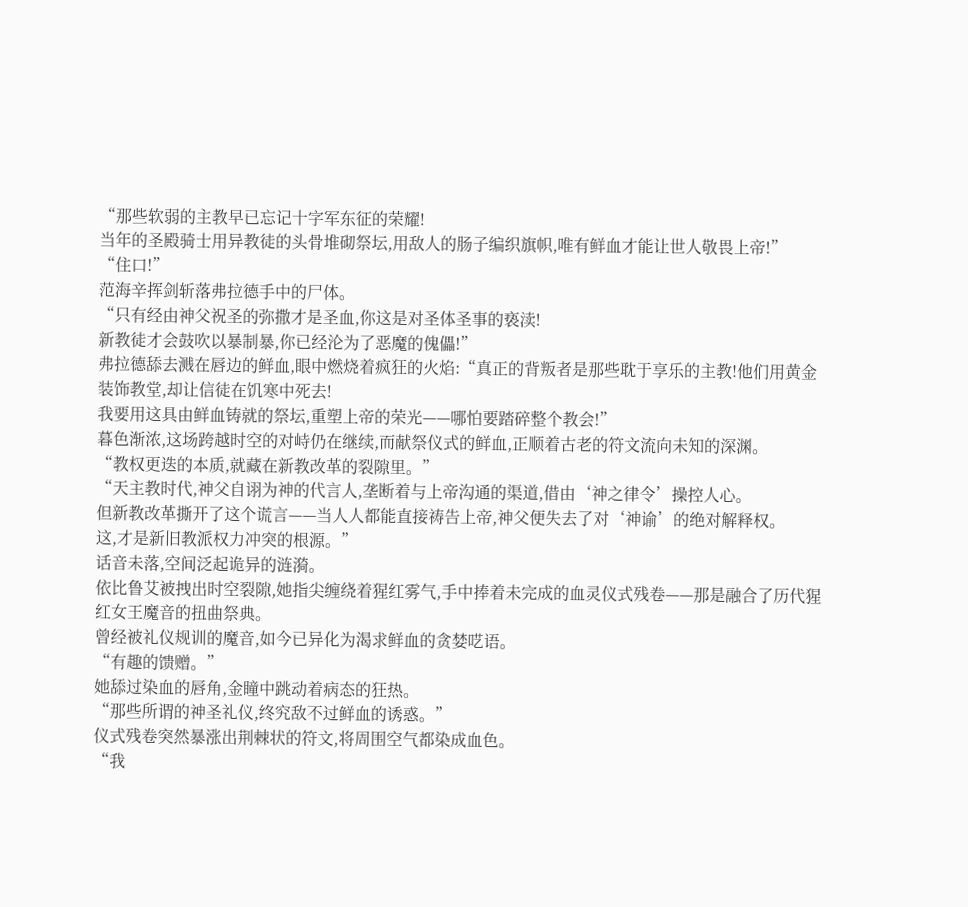“那些软弱的主教早已忘记十字军东征的荣耀!
当年的圣殿骑士用异教徒的头骨堆砌祭坛,用敌人的肠子编织旗帜,唯有鲜血才能让世人敬畏上帝!”
“住口!”
范海辛挥剑斩落弗拉德手中的尸体。
“只有经由神父祝圣的弥撒才是圣血,你这是对圣体圣事的亵渎!
新教徒才会鼓吹以暴制暴,你已经沦为了恶魔的傀儡!”
弗拉德舔去溅在唇边的鲜血,眼中燃烧着疯狂的火焰:“真正的背叛者是那些耽于享乐的主教!他们用黄金装饰教堂,却让信徒在饥寒中死去!
我要用这具由鲜血铸就的祭坛,重塑上帝的荣光——哪怕要踏碎整个教会!”
暮色渐浓,这场跨越时空的对峙仍在继续,而献祭仪式的鲜血,正顺着古老的符文流向未知的深渊。
“教权更迭的本质,就藏在新教改革的裂隙里。”
“天主教时代,神父自诩为神的代言人,垄断着与上帝沟通的渠道,借由‘神之律令’操控人心。
但新教改革撕开了这个谎言——当人人都能直接祷告上帝,神父便失去了对‘神谕’的绝对解释权。
这,才是新旧教派权力冲突的根源。”
话音未落,空间泛起诡异的涟漪。
依比鲁艾被拽出时空裂隙,她指尖缠绕着猩红雾气,手中捧着未完成的血灵仪式残卷——那是融合了历代猩红女王魔音的扭曲祭典。
曾经被礼仪规训的魔音,如今已异化为渴求鲜血的贪婪呓语。
“有趣的馈赠。”
她舔过染血的唇角,金瞳中跳动着病态的狂热。
“那些所谓的神圣礼仪,终究敌不过鲜血的诱惑。”
仪式残卷突然暴涨出荆棘状的符文,将周围空气都染成血色。
“我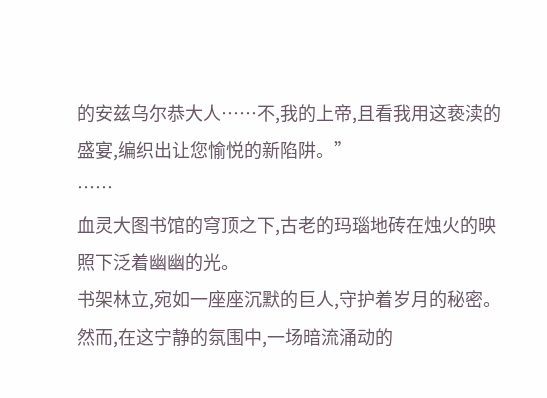的安兹乌尔恭大人……不,我的上帝,且看我用这亵渎的盛宴,编织出让您愉悦的新陷阱。”
……
血灵大图书馆的穹顶之下,古老的玛瑙地砖在烛火的映照下泛着幽幽的光。
书架林立,宛如一座座沉默的巨人,守护着岁月的秘密。
然而,在这宁静的氛围中,一场暗流涌动的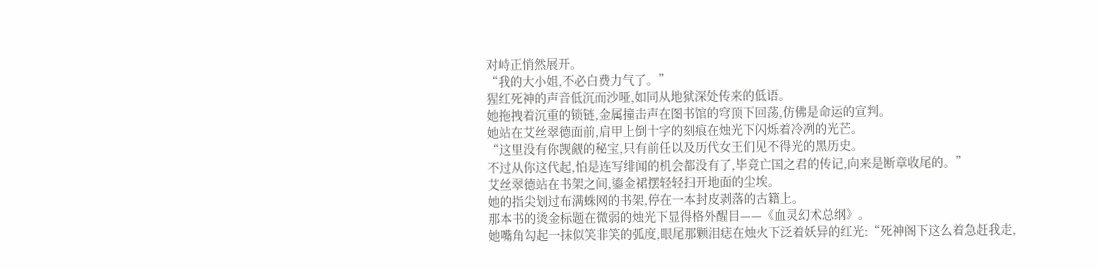对峙正悄然展开。
“我的大小姐,不必白费力气了。”
猩红死神的声音低沉而沙哑,如同从地狱深处传来的低语。
她拖拽着沉重的锁链,金属撞击声在图书馆的穹顶下回荡,仿佛是命运的宣判。
她站在艾丝翠德面前,肩甲上倒十字的刻痕在烛光下闪烁着冷冽的光芒。
“这里没有你觊觎的秘宝,只有前任以及历代女王们见不得光的黑历史。
不过从你这代起,怕是连写绯闻的机会都没有了,毕竟亡国之君的传记,向来是断章收尾的。”
艾丝翠德站在书架之间,鎏金裙摆轻轻扫开地面的尘埃。
她的指尖划过布满蛛网的书架,停在一本封皮剥落的古籍上。
那本书的烫金标题在微弱的烛光下显得格外醒目——《血灵幻术总纲》。
她嘴角勾起一抹似笑非笑的弧度,眼尾那颗泪痣在烛火下泛着妖异的红光:“死神阁下这么着急赶我走,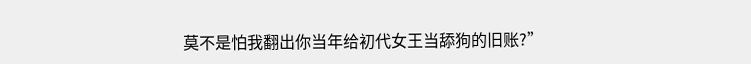莫不是怕我翻出你当年给初代女王当舔狗的旧账?”